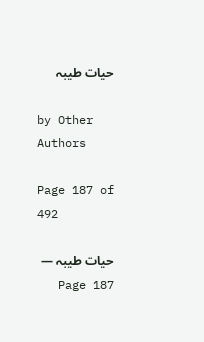حیات طیبہ

by Other Authors

Page 187 of 492

حیات طیبہ — Page 187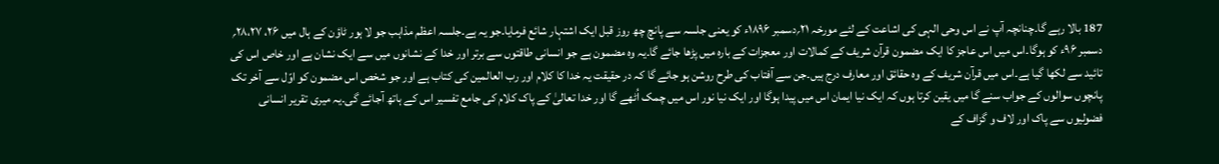187 بالا رہے گا۔چنانچہ آپ نے اس وحی الہی کی اشاعت کے لئے مورخہ ۲۱؍دسمبر ۱۸۹۶ء کو یعنی جلسہ سے پانچ چھ روز قبل ایک اشتہار شائع فرمایا۔جو یہ ہے۔جلسہ اعظم مذاہب جو لا ہور ٹاؤن کے ہال میں ۲۶، ۲۸،۲۷؍ دسمبر ۹۶ء کو ہوگا۔اس میں اس عاجز کا ایک مضمون قرآن شریف کے کمالات اور معجزات کے بارہ میں پڑھا جائے گا۔یہ وہ مضمون ہے جو انسانی طاقتوں سے برتر اور خدا کے نشانوں میں سے ایک نشان ہے اور خاص اس کی تائید سے لکھا گیا ہے۔اس میں قرآن شریف کے وہ حقائق اور معارف درج ہیں۔جن سے آفتاب کی طرح روشن ہو جائے گا کہ در حقیقت یہ خدا کا کلام اور رب العالمین کی کتاب ہے اور جو شخص اس مضمون کو اوّل سے آخر تک پانچوں سوالوں کے جواب سنے گا میں یقین کرتا ہوں کہ ایک نیا ایمان اس میں پیدا ہوگا اور ایک نیا نور اس میں چمک اُٹھے گا اور خدا تعالیٰ کے پاک کلام کی جامع تفسیر اس کے ہاتھ آجائے گی۔یہ میری تقریر انسانی فضولیوں سے پاک اور لاف و گزاف کے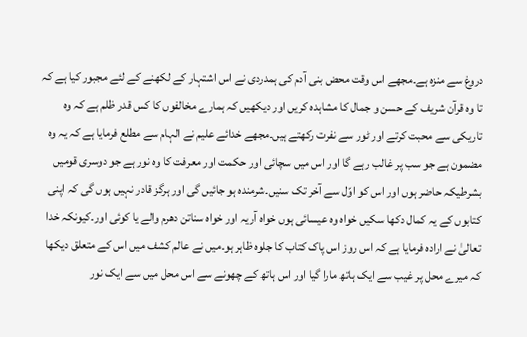دروغ سے منزہ ہے۔مجھے اس وقت محض بنی آدم کی ہمدردی نے اس اشتہار کے لکھنے کے لئے مجبور کیا ہے کہ تا وہ قرآن شریف کے حسن و جمال کا مشاہدہ کریں اور دیکھیں کہ ہمارے مخالفوں کا کس قدر ظلم ہے کہ وہ تاریکی سے محبت کرتے اور ٹور سے نفرت رکھتے ہیں۔مجھے خدائے علیم نے الہام سے مطلع فرمایا ہے کہ یہ وہ مضمون ہے جو سب پر غالب رہے گا اور اس میں سچائی اور حکمت اور معرفت کا وہ نور ہے جو دوسری قومیں بشرطیکہ حاضر ہوں اور اس کو اوّل سے آخر تک سنیں۔شرمندہ ہو جائیں گی اور ہرگز قادر نہیں ہوں گی کہ اپنی کتابوں کے یہ کمال دکھا سکیں خواہ وہ عیسائی ہوں خواہ آریہ اور خواہ سناتن دھرم والے یا کوئی اور۔کیونکہ خدا تعالیٰ نے ارادہ فرمایا ہے کہ اس روز اس پاک کتاب کا جلوہ ظاہر ہو۔میں نے عالم کشف میں اس کے متعلق دیکھا کہ میرے محل پر غیب سے ایک ہاتھ مارا گیا اور اس ہاتھ کے چھونے سے اس محل میں سے ایک نور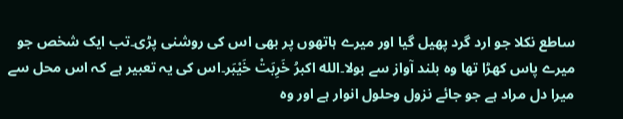ساطع نکلا جو ارد گرد پھیل گیا اور میرے ہاتھوں پر بھی اس کی روشنی پڑی۔تب ایک شخص جو میرے پاس کھڑا تھا وہ بلند آواز سے بولا۔الله اكبرُ خَرِبَتْ خَيْبَر۔اس کی یہ تعبیر ہے کہ اس محل سے میرا دل مراد ہے جو جائے نزول وحلول انوار ہے اور وہ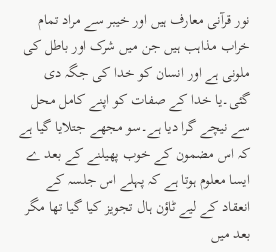نور قرآنی معارف ہیں اور خیبر سے مراد تمام خراب مذاہب ہیں جن میں شرک اور باطل کی ملونی ہے اور انسان کو خدا کی جگہ دی گئی۔یا خدا کے صفات کو اپنے کامل محل سے نیچے گرا دیا ہے۔سو مجھے جتلایا گیا ہے کہ اس مضمون کے خوب پھیلنے کے بعد ے ایسا معلوم ہوتا ہے کہ پہلے اس جلسہ کے انعقاد کے لیے ٹاؤن ہال تجویز کیا گیا تھا مگر بعد میں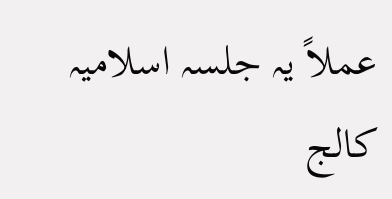عملاً یہ جلسہ اسلامیہ کالج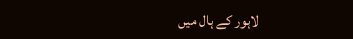لاہور کے ہال میں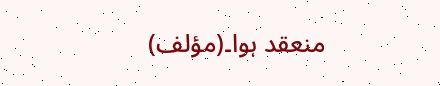منعقد ہوا۔(مؤلف)